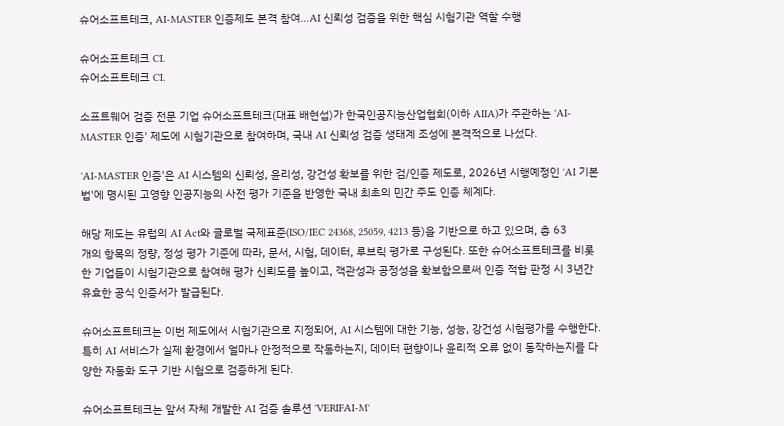슈어소프트테크, AI-MASTER 인증제도 본격 참여…AI 신뢰성 검증을 위한 핵심 시험기관 역할 수행

슈어소프트테크 CI.
슈어소프트테크 CI.

소프트웨어 검증 전문 기업 슈어소프트테크(대표 배현섭)가 한국인공지능산업협회(이하 AIIA)가 주관하는 'AI-MASTER 인증' 제도에 시험기관으로 참여하며, 국내 AI 신뢰성 검증 생태계 조성에 본격적으로 나섰다.

'AI-MASTER 인증'은 AI 시스템의 신뢰성, 윤리성, 강건성 확보를 위한 검/인증 제도로, 2026년 시행예정인 'AI 기본법'에 명시된 고영향 인공지능의 사전 평가 기준을 반영한 국내 최초의 민간 주도 인증 체계다.

해당 제도는 유럽의 AI Act와 글로벌 국제표준(ISO/IEC 24368, 25059, 4213 등)을 기반으로 하고 있으며, 총 63개의 항목의 정량, 정성 평가 기준에 따라, 문서, 시험, 데이터, 루브릭 평가로 구성된다. 또한 슈어소프트테크를 비롯한 기업들이 시험기관으로 참여해 평가 신뢰도를 높이고, 객관성과 공정성을 확보함으로써 인증 적합 판정 시 3년간 유효한 공식 인증서가 발급된다.

슈어소프트테크는 이번 제도에서 시험기관으로 지정되어, AI 시스템에 대한 기능, 성능, 강건성 시험평가를 수행한다. 특히 AI 서비스가 실제 환경에서 얼마나 안정적으로 작동하는지, 데이터 편향이나 윤리적 오류 없이 동작하는지를 다양한 자동화 도구 기반 시험으로 검증하게 된다.

슈어소프트테크는 앞서 자체 개발한 AI 검증 솔루션 'VERIFAI-M'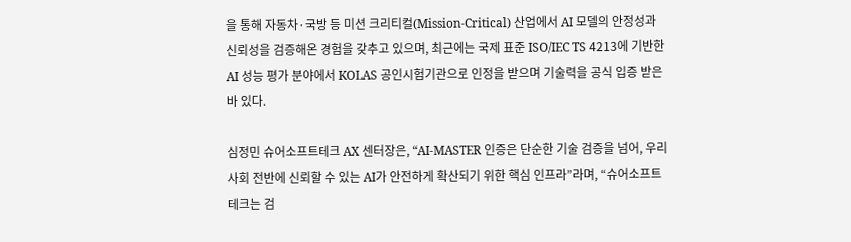을 통해 자동차·국방 등 미션 크리티컬(Mission-Critical) 산업에서 AI 모델의 안정성과 신뢰성을 검증해온 경험을 갖추고 있으며, 최근에는 국제 표준 ISO/IEC TS 4213에 기반한 AI 성능 평가 분야에서 KOLAS 공인시험기관으로 인정을 받으며 기술력을 공식 입증 받은 바 있다.

심정민 슈어소프트테크 AX 센터장은, “AI-MASTER 인증은 단순한 기술 검증을 넘어, 우리 사회 전반에 신뢰할 수 있는 AI가 안전하게 확산되기 위한 핵심 인프라”라며, “슈어소프트테크는 검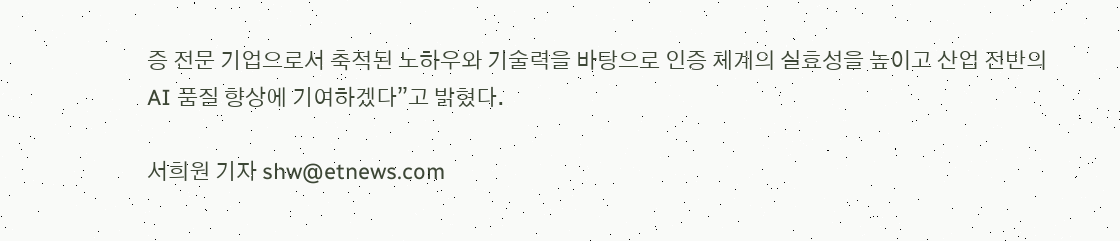증 전문 기업으로서 축적된 노하우와 기술력을 바탕으로 인증 체계의 실효성을 높이고 산업 전반의 AI 품질 향상에 기여하겠다”고 밝혔다.

서희원 기자 shw@etnews.com